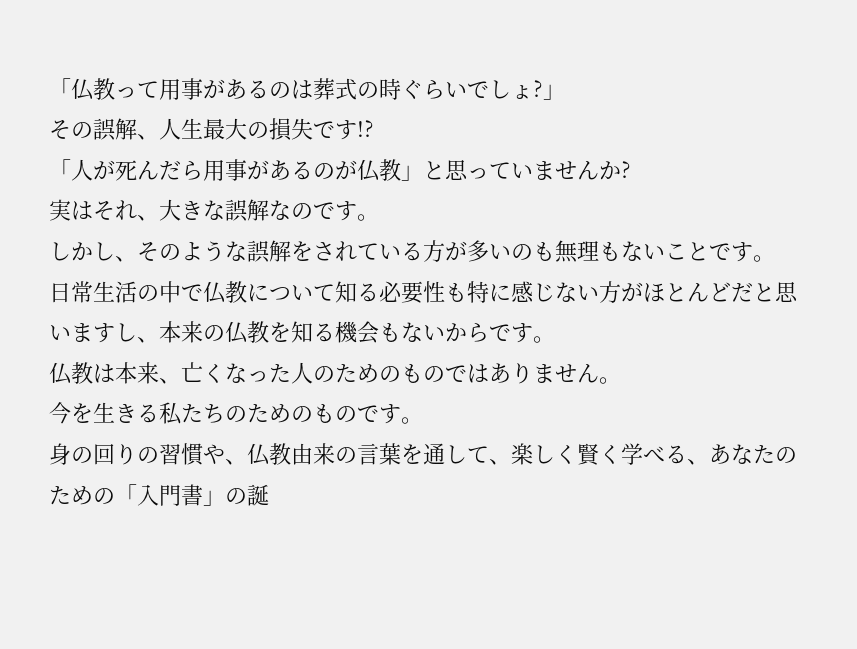「仏教って用事があるのは葬式の時ぐらいでしょ?」
その誤解、人生最大の損失です!?
「人が死んだら用事があるのが仏教」と思っていませんか?
実はそれ、大きな誤解なのです。
しかし、そのような誤解をされている方が多いのも無理もないことです。
日常生活の中で仏教について知る必要性も特に感じない方がほとんどだと思いますし、本来の仏教を知る機会もないからです。
仏教は本来、亡くなった人のためのものではありません。
今を生きる私たちのためのものです。
身の回りの習慣や、仏教由来の言葉を通して、楽しく賢く学べる、あなたのための「入門書」の誕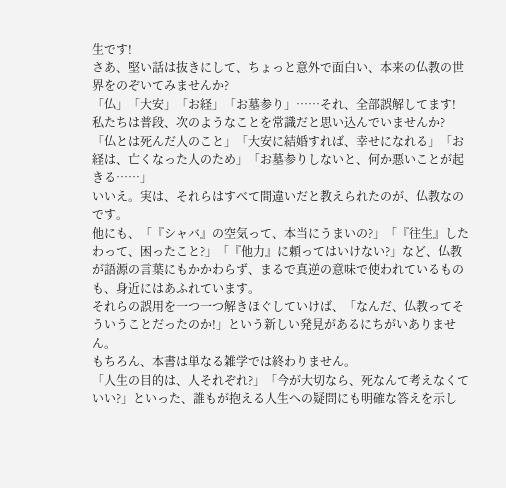生です!
さあ、堅い話は抜きにして、ちょっと意外で面白い、本来の仏教の世界をのぞいてみませんか?
「仏」「大安」「お経」「お墓参り」……それ、全部誤解してます!
私たちは普段、次のようなことを常識だと思い込んでいませんか?
「仏とは死んだ人のこと」「大安に結婚すれば、幸せになれる」「お経は、亡くなった人のため」「お墓参りしないと、何か悪いことが起きる……」
いいえ。実は、それらはすべて間違いだと教えられたのが、仏教なのです。
他にも、「『シャバ』の空気って、本当にうまいの?」「『往生』したわって、困ったこと?」「『他力』に頼ってはいけない?」など、仏教が語源の言葉にもかかわらず、まるで真逆の意味で使われているものも、身近にはあふれています。
それらの誤用を一つ一つ解きほぐしていけば、「なんだ、仏教ってそういうことだったのか!」という新しい発見があるにちがいありません。
もちろん、本書は単なる雑学では終わりません。
「人生の目的は、人それぞれ?」「今が大切なら、死なんて考えなくていい?」といった、誰もが抱える人生への疑問にも明確な答えを示し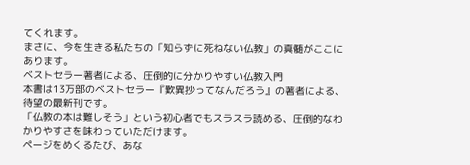てくれます。
まさに、今を生きる私たちの「知らずに死ねない仏教」の真髄がここにあります。
ベストセラー著者による、圧倒的に分かりやすい仏教入門
本書は13万部のベストセラー『歎異抄ってなんだろう』の著者による、待望の最新刊です。
「仏教の本は難しそう」という初心者でもスラスラ読める、圧倒的なわかりやすさを味わっていただけます。
ページをめくるたび、あな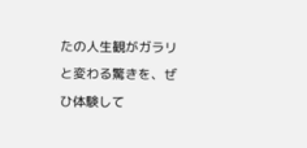たの人生観がガラリと変わる驚きを、ぜひ体験して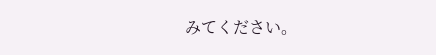みてください。